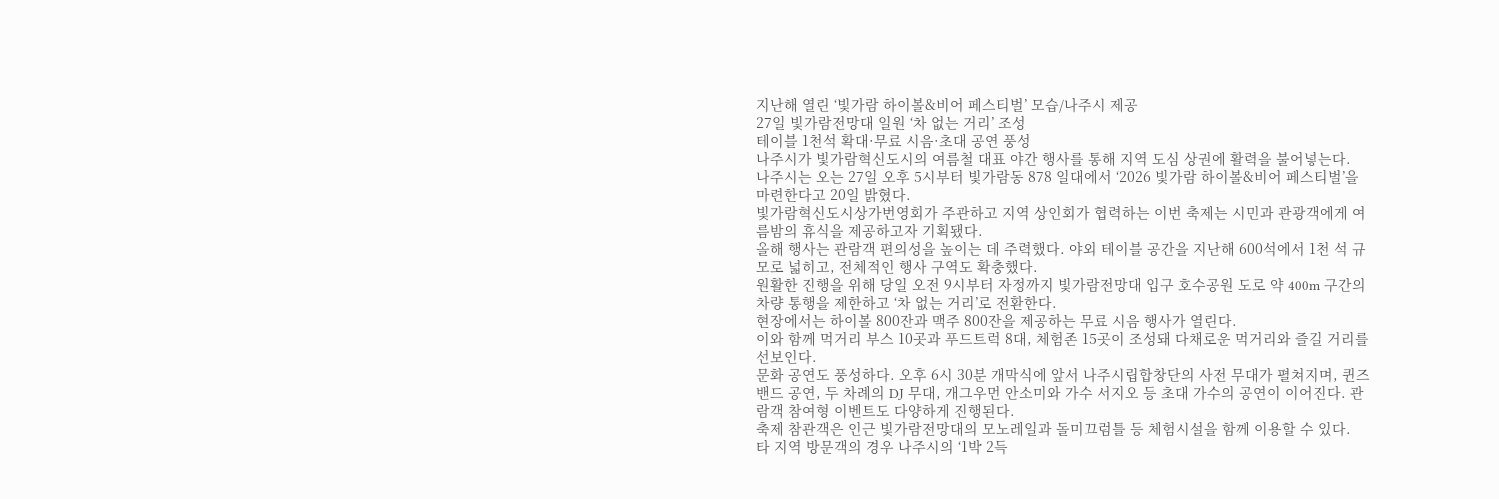지난해 열린 ‘빛가람 하이볼&비어 페스티벌’ 모습/나주시 제공
27일 빛가람전망대 일원 ‘차 없는 거리’ 조성
테이블 1천석 확대·무료 시음·초대 공연 풍성
나주시가 빛가람혁신도시의 여름철 대표 야간 행사를 통해 지역 도심 상권에 활력을 불어넣는다.
나주시는 오는 27일 오후 5시부터 빛가람동 878 일대에서 ‘2026 빛가람 하이볼&비어 페스티벌’을 마련한다고 20일 밝혔다.
빛가람혁신도시상가번영회가 주관하고 지역 상인회가 협력하는 이번 축제는 시민과 관광객에게 여름밤의 휴식을 제공하고자 기획됐다.
올해 행사는 관람객 편의성을 높이는 데 주력했다. 야외 테이블 공간을 지난해 600석에서 1천 석 규모로 넓히고, 전체적인 행사 구역도 확충했다.
원활한 진행을 위해 당일 오전 9시부터 자정까지 빛가람전망대 입구 호수공원 도로 약 400m 구간의 차량 통행을 제한하고 ‘차 없는 거리’로 전환한다.
현장에서는 하이볼 800잔과 맥주 800잔을 제공하는 무료 시음 행사가 열린다.
이와 함께 먹거리 부스 10곳과 푸드트럭 8대, 체험존 15곳이 조성돼 다채로운 먹거리와 즐길 거리를 선보인다.
문화 공연도 풍성하다. 오후 6시 30분 개막식에 앞서 나주시립합창단의 사전 무대가 펼쳐지며, 퀸즈밴드 공연, 두 차례의 DJ 무대, 개그우먼 안소미와 가수 서지오 등 초대 가수의 공연이 이어진다. 관람객 참여형 이벤트도 다양하게 진행된다.
축제 참관객은 인근 빛가람전망대의 모노레일과 돌미끄럼틀 등 체험시설을 함께 이용할 수 있다.
타 지역 방문객의 경우 나주시의 ‘1박 2득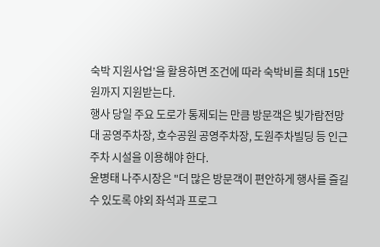숙박 지원사업’을 활용하면 조건에 따라 숙박비를 최대 15만 원까지 지원받는다.
행사 당일 주요 도로가 통제되는 만큼 방문객은 빛가람전망대 공영주차장, 호수공원 공영주차장, 도원주차빌딩 등 인근 주차 시설을 이용해야 한다.
윤병태 나주시장은 "더 많은 방문객이 편안하게 행사를 즐길 수 있도록 야외 좌석과 프로그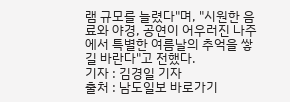램 규모를 늘렸다"며, "시원한 음료와 야경, 공연이 어우러진 나주에서 특별한 여름날의 추억을 쌓길 바란다"고 전했다.
기자 : 김경일 기자
출처 : 남도일보 바로가기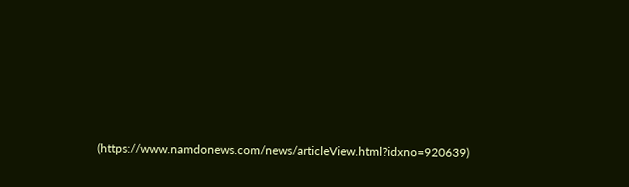(https://www.namdonews.com/news/articleView.html?idxno=920639)